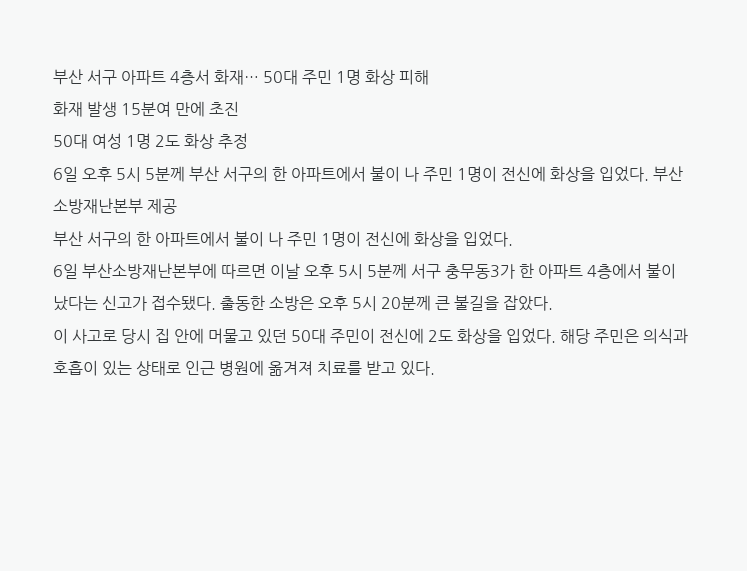부산 서구 아파트 4층서 화재… 50대 주민 1명 화상 피해
화재 발생 15분여 만에 초진
50대 여성 1명 2도 화상 추정
6일 오후 5시 5분께 부산 서구의 한 아파트에서 불이 나 주민 1명이 전신에 화상을 입었다. 부산소방재난본부 제공
부산 서구의 한 아파트에서 불이 나 주민 1명이 전신에 화상을 입었다.
6일 부산소방재난본부에 따르면 이날 오후 5시 5분께 서구 충무동3가 한 아파트 4층에서 불이 났다는 신고가 접수됐다. 출동한 소방은 오후 5시 20분께 큰 불길을 잡았다.
이 사고로 당시 집 안에 머물고 있던 50대 주민이 전신에 2도 화상을 입었다. 해당 주민은 의식과 호흡이 있는 상태로 인근 병원에 옮겨져 치료를 받고 있다.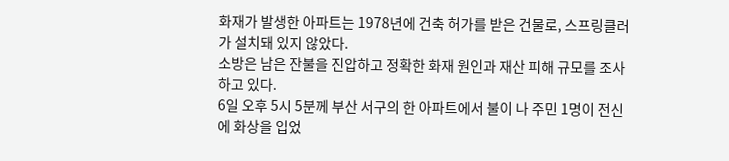화재가 발생한 아파트는 1978년에 건축 허가를 받은 건물로, 스프링클러가 설치돼 있지 않았다.
소방은 남은 잔불을 진압하고 정확한 화재 원인과 재산 피해 규모를 조사하고 있다.
6일 오후 5시 5분께 부산 서구의 한 아파트에서 불이 나 주민 1명이 전신에 화상을 입었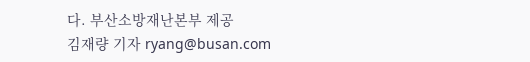다. 부산소방재난본부 제공
김재량 기자 ryang@busan.com